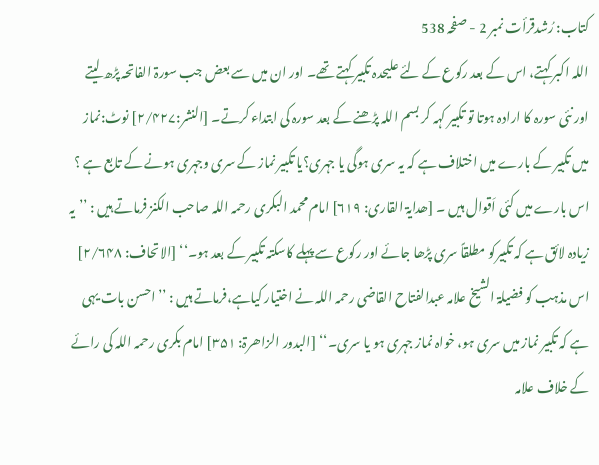کتاب: رُشدقرأت نمبر 2 - صفحہ 538
اللہ اکبر کہتے، اس کے بعد رکوع کے لئے علیحدہ تکبیر کہتے تھے۔ اور ان میں سے بعض جب سورۃ الفاتحہ پڑھ لیتے اور نئی سورہ کا ارادہ ہوتا تو تکبیر کہہ کر بسم اللہ پڑھنے کے بعد سورہ کی ابتداء کرتے۔ [النشر:۲/۴۲۷] نوٹ:نماز میں تکبیر کے بارے میں اختلاف ہے کہ یہ سری ہوگی یا جہری؟یا تکبیر نماز کے سری وجہری ہونے کے تابع ہے ؟ اس بارے میں کئی اَقوال ہیں ۔ [ھدایۃ القاری: ۶۱۹] امام محمد البکری رحمہ اللہ صاحب الکنز فرماتے ہیں : ’’یہ زیادہ لائق ہے کہ تکبیرکو مطلقاً سری پڑھا جائے اور رکوع سے پہلے کاسکتہ تکبیر کے بعد ہو۔‘‘ [الاتحاف: ۲/۶۴۸] اس مذہب کو فضیلۃ الشیخ علامہ عبدالفتاح القاضی رحمہ اللہ نے اختیار کیاہے،فرماتے ہیں : ’’احسن بات یہی ہے کہ تکبیر نماز میں سری ہو، خواہ نماز جہری ہو یا سری۔‘‘ [البدور الزاھرۃ: ۳۵۱] امام بکری رحمہ اللہ کی رائے کے خلاف علامہ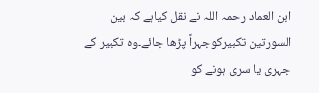ابن العماد رحمہ اللہ نے نقل کیاہے کہ بین السورتین تکبیرکوجہراً پڑھا جائے۔وہ تکبیر کے جہری یا سری ہونے کو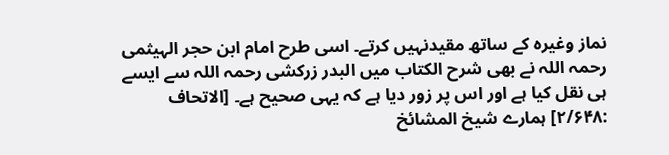نماز وغیرہ کے ساتھ مقیدنہیں کرتے۔ اسی طرح امام ابن حجر الہیثمی رحمہ اللہ نے بھی شرح الکتاب میں البدر زرکشی رحمہ اللہ سے ایسے ہی نقل کیا ہے اور اس پر زور دیا ہے کہ یہی صحیح ہے۔ [الاتحاف :۲/۶۴۸] ہمارے شیخ المشائخ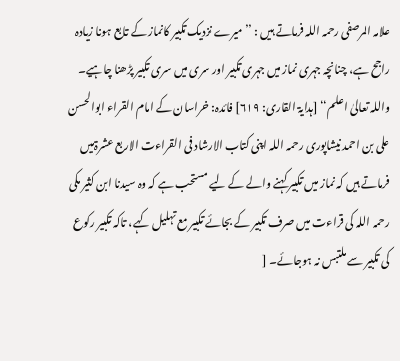علامہ المرصفی رحمہ اللہ فرماتے ہیں : ’’میرے نزدیک تکبیر کانماز کے تابع ہونا زیادہ راجح ہے، چنانچہ جہری نماز میں جہری تکبیر اور سری میں سری تکبیر پڑھنا چاہیے۔ واللہ تعالیٰ اعلم‘‘ [ہدایۃ القاری: ۶۱۹] فائدہ: خراسان کے امام القراء ابوالحسن علی بن احمد نیشاپوری رحمہ اللہ اپنی کتاب الارشاد فی القراءت الاربع عشرۃمیں فرماتے ہیں کہ نماز میں تکبیر کہنے والے کے لیے مستحب ہے کہ وہ سیدنا ابن کثیر مکی رحمہ اللہ کی قراءت میں صرف تکبیر کے بجائے تکبیر مع تہلیل کہے، تاکہ تکبیر رکوع کی تکبیر سے ملتبس نہ ہوجائے۔ [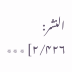النشر: ۲/۴۲۶] ٭٭٭